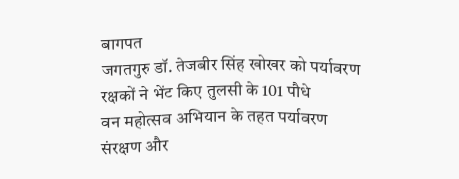बागपत
जगतगुरु डॉ. तेजबीर सिंह खोखर को पर्यावरण रक्षकों ने भेंट किए तुलसी के 101 पौधे
वन महोत्सव अभियान के तहत पर्यावरण संरक्षण और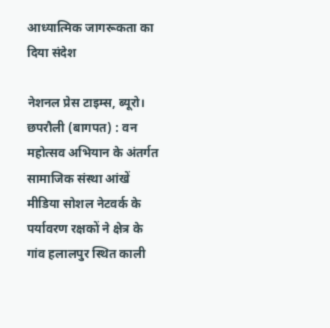आध्यात्मिक जागरूकता का दिया संदेश

नेशनल प्रेस टाइम्स, ब्यूरो।
छपरौली (बागपत) : वन महोत्सव अभियान के अंतर्गत सामाजिक संस्था आंखें मीडिया सोशल नेटवर्क के पर्यावरण रक्षकों ने क्षेत्र के गांव हलालपुर स्थित काली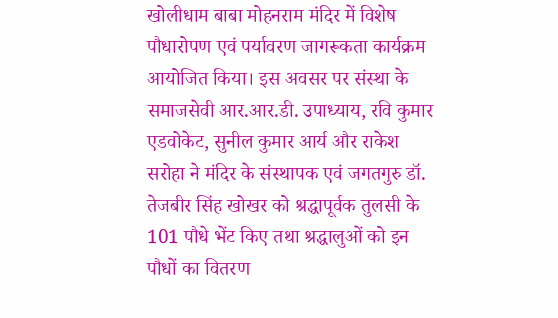खोलीधाम बाबा मोहनराम मंदिर में विशेष पौधारोपण एवं पर्यावरण जागरूकता कार्यक्रम आयोजित किया। इस अवसर पर संस्था के समाजसेवी आर.आर.डी. उपाध्याय, रवि कुमार एडवोकेट, सुनील कुमार आर्य और राकेश सरोहा ने मंदिर के संस्थापक एवं जगतगुरु डॉ. तेजबीर सिंह खोखर को श्रद्धापूर्वक तुलसी के 101 पौधे भेंट किए तथा श्रद्धालुओं को इन पौधों का वितरण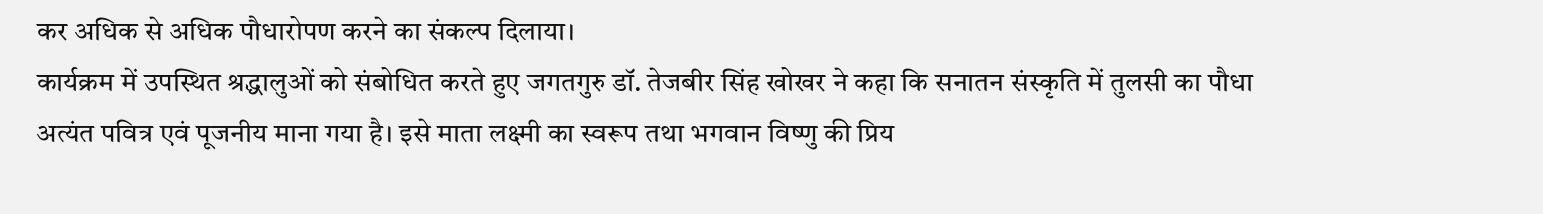कर अधिक से अधिक पौधारोपण करने का संकल्प दिलाया।
कार्यक्रम में उपस्थित श्रद्धालुओं को संबोधित करते हुए जगतगुरु डॉ. तेजबीर सिंह खोखर ने कहा कि सनातन संस्कृति में तुलसी का पौधा अत्यंत पवित्र एवं पूजनीय माना गया है। इसे माता लक्ष्मी का स्वरूप तथा भगवान विष्णु की प्रिय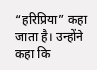“हरिप्रिया” कहा जाता है। उन्होंने कहा कि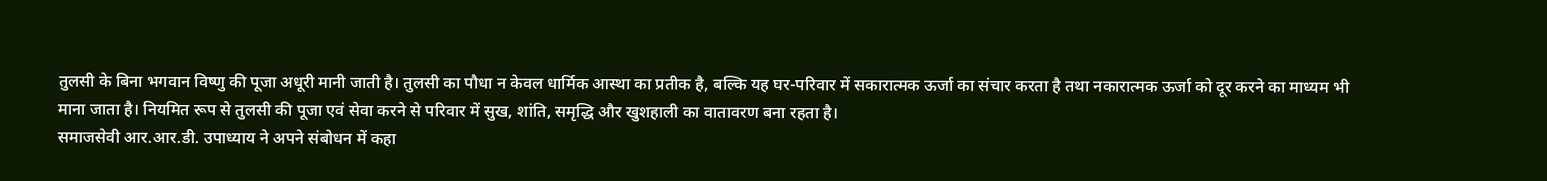तुलसी के बिना भगवान विष्णु की पूजा अधूरी मानी जाती है। तुलसी का पौधा न केवल धार्मिक आस्था का प्रतीक है, बल्कि यह घर-परिवार में सकारात्मक ऊर्जा का संचार करता है तथा नकारात्मक ऊर्जा को दूर करने का माध्यम भी माना जाता है। नियमित रूप से तुलसी की पूजा एवं सेवा करने से परिवार में सुख, शांति, समृद्धि और खुशहाली का वातावरण बना रहता है।
समाजसेवी आर.आर.डी. उपाध्याय ने अपने संबोधन में कहा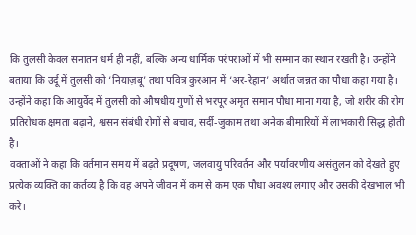कि तुलसी केवल सनातन धर्म ही नहीं, बल्कि अन्य धार्मिक परंपराओं में भी सम्मान का स्थान रखती है। उन्होंने बताया कि उर्दू में तुलसी को ‘नियाज़बू’ तथा पवित्र कुरआन में ‘अर-रेहान’ अर्थात जन्नत का पौधा कहा गया है। उन्होंने कहा कि आयुर्वेद में तुलसी को औषधीय गुणों से भरपूर अमृत समान पौधा माना गया है, जो शरीर की रोग प्रतिरोधक क्षमता बढ़ाने, श्वसन संबंधी रोगों से बचाव, सर्दी-जुकाम तथा अनेक बीमारियों में लाभकारी सिद्ध होती है।
वक्ताओं ने कहा कि वर्तमान समय में बढ़ते प्रदूषण, जलवायु परिवर्तन और पर्यावरणीय असंतुलन को देखते हुए प्रत्येक व्यक्ति का कर्तव्य है कि वह अपने जीवन में कम से कम एक पौधा अवश्य लगाए और उसकी देखभाल भी करे।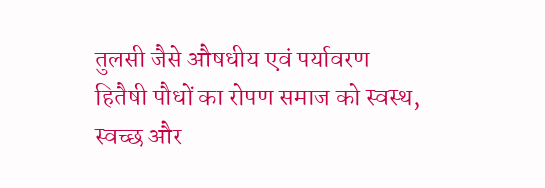तुलसी जैसे औषधीय एवं पर्यावरण हितैषी पौधों का रोपण समाज को स्वस्थ, स्वच्छ और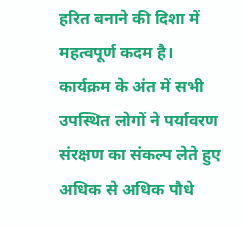हरित बनाने की दिशा में महत्वपूर्ण कदम है।
कार्यक्रम के अंत में सभी उपस्थित लोगों ने पर्यावरण संरक्षण का संकल्प लेते हुए अधिक से अधिक पौधे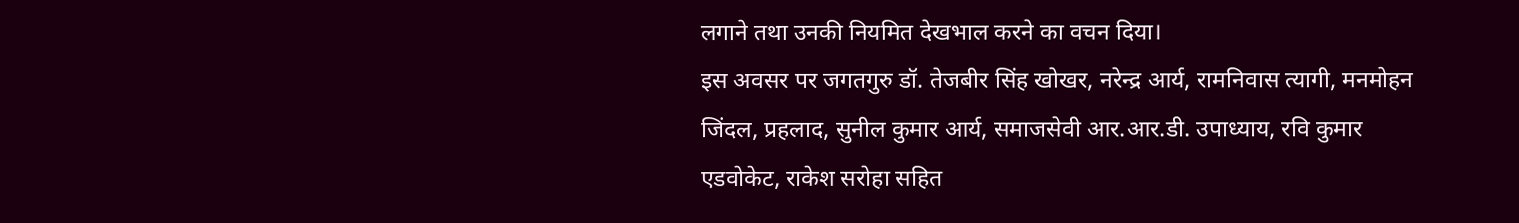लगाने तथा उनकी नियमित देखभाल करने का वचन दिया।
इस अवसर पर जगतगुरु डॉ. तेजबीर सिंह खोखर, नरेन्द्र आर्य, रामनिवास त्यागी, मनमोहन जिंदल, प्रहलाद, सुनील कुमार आर्य, समाजसेवी आर.आर.डी. उपाध्याय, रवि कुमार एडवोकेट, राकेश सरोहा सहित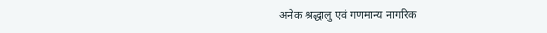अनेक श्रद्धालु एवं गणमान्य नागरिक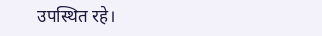उपस्थित रहे।